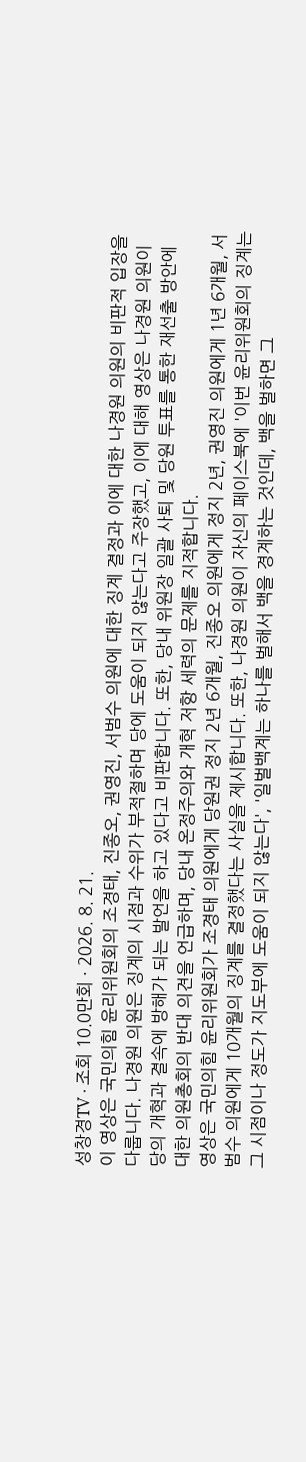성창경TV · 조회 10.0만회 · 2026. 8. 21.
이 영상은 국민의힘 윤리위원회의 조경태, 진종오, 권영진, 서범수 의원에 대한 징계 결정과 이에 대한 나경원 의원의 비판적 입장을 다룹니다. 나경원 의원은 징계의 시점과 수위가 부적절하며 당에 도움이 되지 않는다고 주장했고, 이에 대해 영상은 나경원 의원이 당의 개혁과 결속에 방해가 되는 발언을 하고 있다고 비판합니다. 또한, 당내 위원장 일괄 사퇴 및 당원 투표를 통한 재선출 방안에 대한 의원총회의 반대 의견을 언급하며, 당내 온정주의와 개혁 저항 세력의 문제를 지적합니다.
영상은 국민의힘 윤리위원회가 조경태 의원에게 당원권 정지 2년 6개월, 진종오 의원에게 정지 2년, 권영진 의원에게 1년 6개월, 서범수 의원에게 10개월의 징계를 결정했다는 사실을 제시합니다. 또한, 나경원 의원이 자신의 페이스북에 '이번 윤리위원회의 징계는 그 시점이나 정도가 지도부에 도움이 되지 않는다', '일벌백계는 하나를 벌해서 백을 경계하는 것인데, 백을 벌하면 그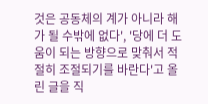것은 공동체의 계가 아니라 해가 될 수밖에 없다', '당에 더 도움이 되는 방향으로 맞춰서 적절히 조절되기를 바란다'고 올린 글을 직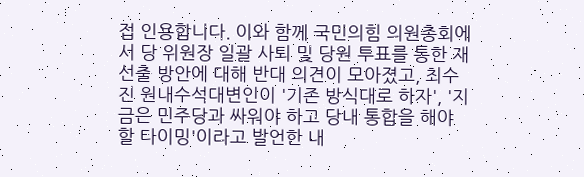접 인용합니다. 이와 함께 국민의힘 의원총회에서 당 위원장 일괄 사퇴 및 당원 투표를 통한 재선출 방안에 대해 반대 의견이 모아졌고, 최수진 원내수석대변인이 '기존 방식대로 하자', '지금은 민주당과 싸워야 하고 당내 통합을 해야 할 타이밍'이라고 발언한 내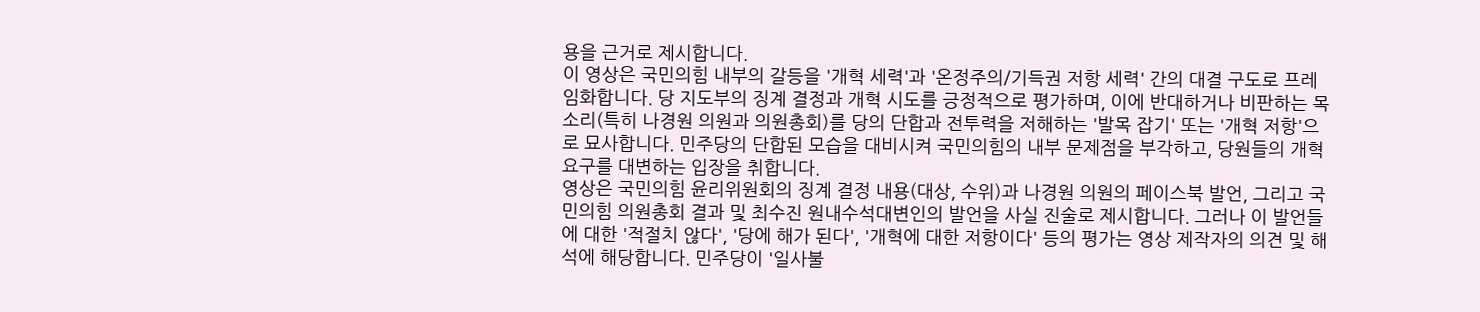용을 근거로 제시합니다.
이 영상은 국민의힘 내부의 갈등을 '개혁 세력'과 '온정주의/기득권 저항 세력' 간의 대결 구도로 프레임화합니다. 당 지도부의 징계 결정과 개혁 시도를 긍정적으로 평가하며, 이에 반대하거나 비판하는 목소리(특히 나경원 의원과 의원총회)를 당의 단합과 전투력을 저해하는 '발목 잡기' 또는 '개혁 저항'으로 묘사합니다. 민주당의 단합된 모습을 대비시켜 국민의힘의 내부 문제점을 부각하고, 당원들의 개혁 요구를 대변하는 입장을 취합니다.
영상은 국민의힘 윤리위원회의 징계 결정 내용(대상, 수위)과 나경원 의원의 페이스북 발언, 그리고 국민의힘 의원총회 결과 및 최수진 원내수석대변인의 발언을 사실 진술로 제시합니다. 그러나 이 발언들에 대한 '적절치 않다', '당에 해가 된다', '개혁에 대한 저항이다' 등의 평가는 영상 제작자의 의견 및 해석에 해당합니다. 민주당이 '일사불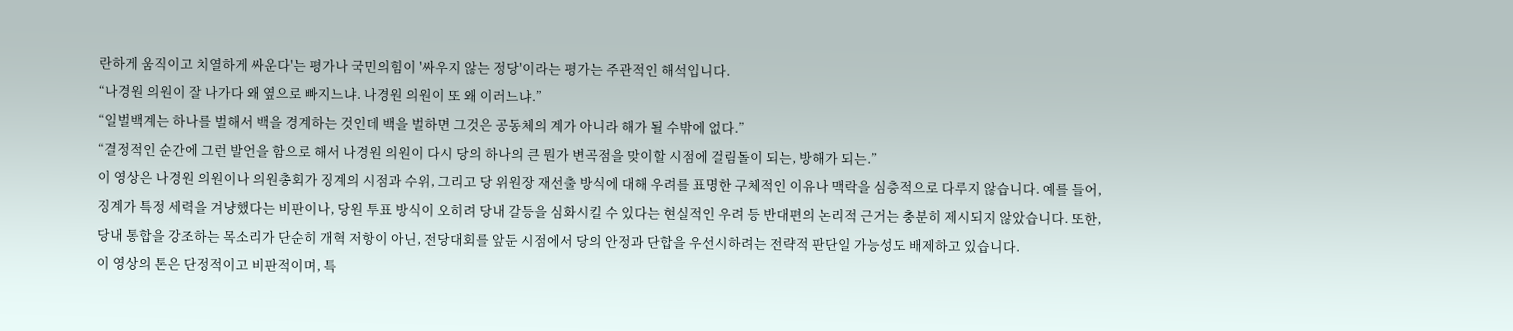란하게 움직이고 치열하게 싸운다'는 평가나 국민의힘이 '싸우지 않는 정당'이라는 평가는 주관적인 해석입니다.
“나경원 의원이 잘 나가다 왜 옆으로 빠지느냐. 나경원 의원이 또 왜 이러느냐.”
“일벌백계는 하나를 벌해서 백을 경계하는 것인데 백을 벌하면 그것은 공동체의 계가 아니라 해가 될 수밖에 없다.”
“결정적인 순간에 그런 발언을 함으로 해서 나경원 의원이 다시 당의 하나의 큰 뭔가 변곡점을 맞이할 시점에 걸림돌이 되는, 방해가 되는.”
이 영상은 나경원 의원이나 의원총회가 징계의 시점과 수위, 그리고 당 위원장 재선출 방식에 대해 우려를 표명한 구체적인 이유나 맥락을 심층적으로 다루지 않습니다. 예를 들어, 징계가 특정 세력을 겨냥했다는 비판이나, 당원 투표 방식이 오히려 당내 갈등을 심화시킬 수 있다는 현실적인 우려 등 반대편의 논리적 근거는 충분히 제시되지 않았습니다. 또한, 당내 통합을 강조하는 목소리가 단순히 개혁 저항이 아닌, 전당대회를 앞둔 시점에서 당의 안정과 단합을 우선시하려는 전략적 판단일 가능성도 배제하고 있습니다.
이 영상의 톤은 단정적이고 비판적이며, 특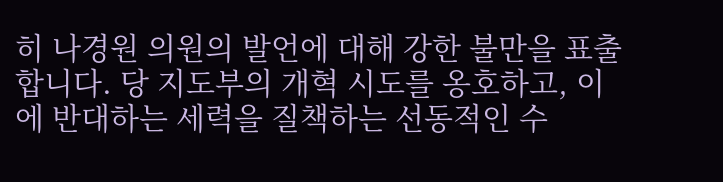히 나경원 의원의 발언에 대해 강한 불만을 표출합니다. 당 지도부의 개혁 시도를 옹호하고, 이에 반대하는 세력을 질책하는 선동적인 수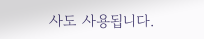사도 사용됩니다.